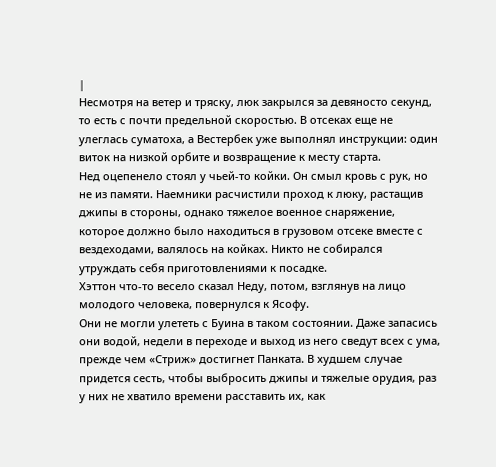|
Несмотря на ветер и тряску, люк закрылся за девяносто секунд, то есть с почти предельной скоростью. В отсеках еще не улеглась суматоха, а Вестербек уже выполнял инструкции: один виток на низкой орбите и возвращение к месту старта.
Нед оцепенело стоял у чьей-то койки. Он смыл кровь с рук, но не из памяти. Наемники расчистили проход к люку, растащив джипы в стороны, однако тяжелое военное снаряжение, которое должно было находиться в грузовом отсеке вместе с вездеходами, валялось на койках. Никто не собирался утруждать себя приготовлениями к посадке.
Хэттон что-то весело сказал Неду, потом, взглянув на лицо молодого человека, повернулся к Ясофу.
Они не могли улететь с Буина в таком состоянии. Даже запасись они водой, недели в переходе и выход из него сведут всех с ума, прежде чем «Стриж» достигнет Панката. В худшем случае придется сесть, чтобы выбросить джипы и тяжелые орудия, раз у них не хватило времени расставить их, как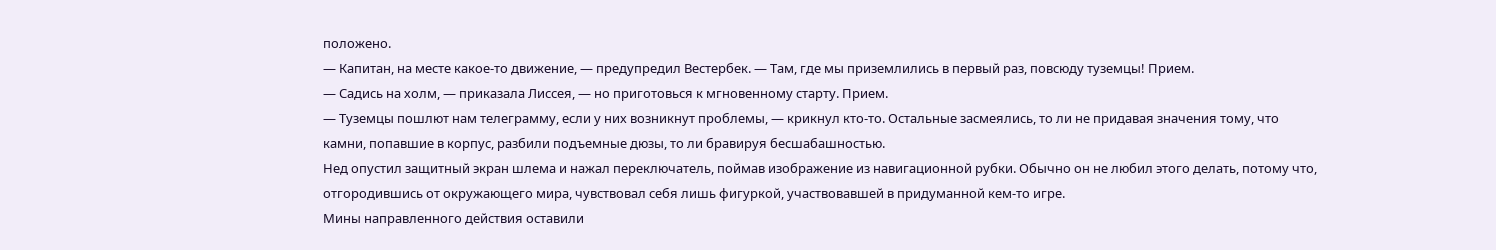положено.
— Капитан, на месте какое-то движение, — предупредил Вестербек. — Там, где мы приземлились в первый раз, повсюду туземцы! Прием.
— Садись на холм, — приказала Лиссея, — но приготовься к мгновенному старту. Прием.
— Туземцы пошлют нам телеграмму, если у них возникнут проблемы, — крикнул кто-то. Остальные засмеялись, то ли не придавая значения тому, что камни, попавшие в корпус, разбили подъемные дюзы, то ли бравируя бесшабашностью.
Нед опустил защитный экран шлема и нажал переключатель, поймав изображение из навигационной рубки. Обычно он не любил этого делать, потому что, отгородившись от окружающего мира, чувствовал себя лишь фигуркой, участвовавшей в придуманной кем-то игре.
Мины направленного действия оставили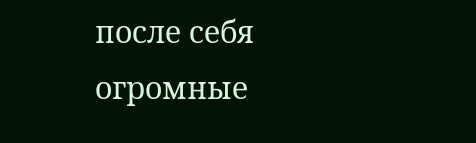после себя огромные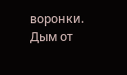воронки. Дым от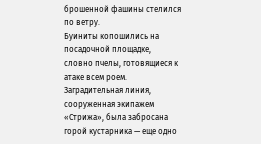брошенной фашины стелился по ветру.
Буиниты копошились на посадочной площадке, словно пчелы, готовящиеся к атаке всем роем. Заградительная линия, сооруженная экипажем «Стрижа», была забросана горой кустарника — еще одно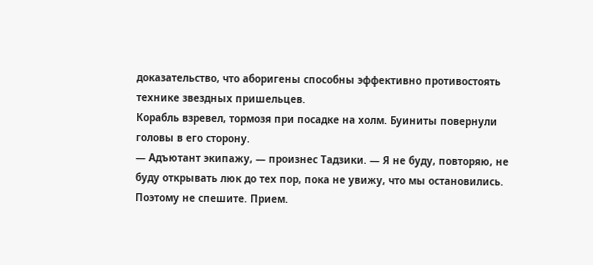доказательство, что аборигены способны эффективно противостоять технике звездных пришельцев.
Корабль взревел, тормозя при посадке на холм. Буиниты повернули головы в его сторону.
— Адъютант экипажу, — произнес Тадзики. — Я не буду, повторяю, не буду открывать люк до тех пор, пока не увижу, что мы остановились. Поэтому не спешите. Прием.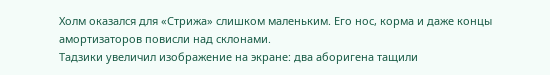Холм оказался для «Стрижа» слишком маленьким. Его нос, корма и даже концы амортизаторов повисли над склонами.
Тадзики увеличил изображение на экране: два аборигена тащили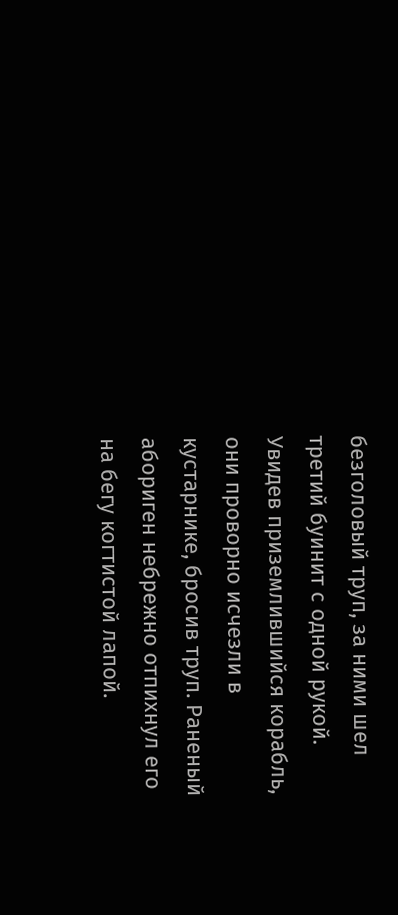безголовый труп, за ними шел третий буинит с одной рукой. Увидев приземлившийся корабль, они проворно исчезли в кустарнике, бросив труп. Раненый абориген небрежно отпихнул его на бегу когтистой лапой.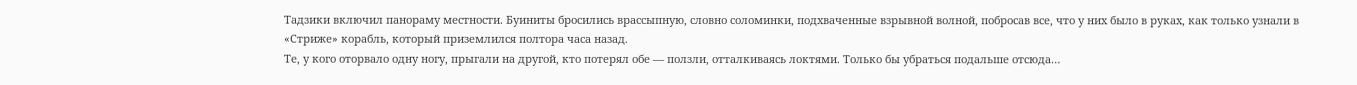Тадзики включил панораму местности. Буиниты бросились врассыпную, словно соломинки, подхваченные взрывной волной, побросав все, что у них было в руках, как только узнали в «Стриже» корабль, который приземлился полтора часа назад.
Те, у кого оторвало одну ногу, прыгали на другой, кто потерял обе — ползли, отталкиваясь локтями. Только бы убраться подальше отсюда…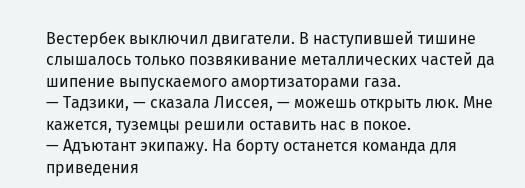Вестербек выключил двигатели. В наступившей тишине слышалось только позвякивание металлических частей да шипение выпускаемого амортизаторами газа.
— Тадзики, — сказала Лиссея, — можешь открыть люк. Мне кажется, туземцы решили оставить нас в покое.
— Адъютант экипажу. На борту останется команда для приведения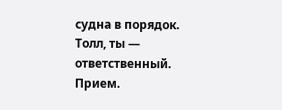судна в порядок. Толл, ты — ответственный. Прием.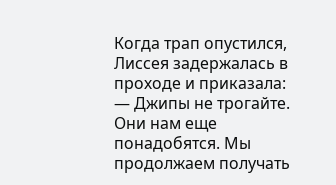Когда трап опустился, Лиссея задержалась в проходе и приказала:
— Джипы не трогайте. Они нам еще понадобятся. Мы продолжаем получать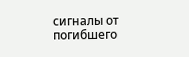сигналы от погибшего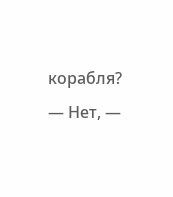корабля?
— Нет, —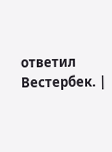ответил Вестербек. |